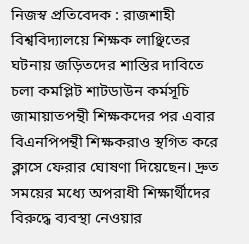নিজস্ব প্রতিবেদক : রাজশাহী বিশ্ববিদ্যালয়ে শিক্ষক লাঞ্ছিতের ঘটনায় জড়িতদের শাস্তির দাবিতে চলা কমপ্লিট শাটডাউন কর্মসূচি জামায়াতপন্থী শিক্ষকদের পর এবার বিএনপিপন্থী শিক্ষকরাও স্থগিত করে ক্লাসে ফেরার ঘোষণা দিয়েছেন। দ্রুত সময়ের মধ্যে অপরাধী শিক্ষার্থীদের বিরুদ্ধে ব্যবস্থা নেওয়ার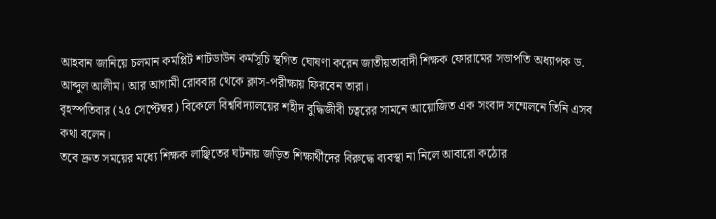আহবান জানিয়ে চলমান কমপ্লিট শাটডাউন কর্মসূচি স্থগিত ঘোষণা করেন জাতীয়তাবাদী শিক্ষক ফোরামের সভাপতি অধ্যাপক ড. আব্দুল আলীম। আর আগামী রোববার থেকে ক্লাস-পরীক্ষায় ফিরবেন তারা।
বৃহস্পতিবার (২৫ সেপ্টেম্বর) বিকেলে বিশ্ববিদ্যালয়ের শহীদ বুদ্ধিজীবী চত্বরের সামনে আয়োজিত এক সংবাদ সম্মেলনে তিনি এসব কথা বলেন।
তবে দ্রুত সময়ের মধ্যে শিক্ষক লাঞ্ছিতের ঘটনায় জড়িত শিক্ষার্থীদের বিরুদ্ধে ব্যবস্থা না নিলে আবারো কঠোর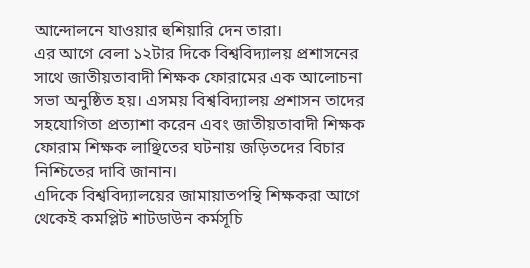আন্দোলনে যাওয়ার হুশিয়ারি দেন তারা।
এর আগে বেলা ১২টার দিকে বিশ্ববিদ্যালয় প্রশাসনের সাথে জাতীয়তাবাদী শিক্ষক ফোরামের এক আলোচনা সভা অনুষ্ঠিত হয়। এসময় বিশ্ববিদ্যালয় প্রশাসন তাদের সহযোগিতা প্রত্যাশা করেন এবং জাতীয়তাবাদী শিক্ষক ফোরাম শিক্ষক লাঞ্ছিতের ঘটনায় জড়িতদের বিচার নিশ্চিতের দাবি জানান।
এদিকে বিশ্ববিদ্যালয়ের জামায়াতপন্থি শিক্ষকরা আগে থেকেই কমপ্লিট শাটডাউন কর্মসূচি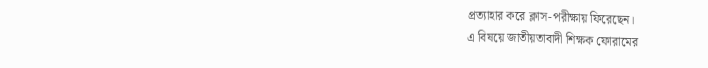প্রত্যাহার করে ক্লাস-পরীক্ষায় ফিরেছেন।
এ বিষয়ে জাতীয়তাবাদী শিক্ষক ফোরামের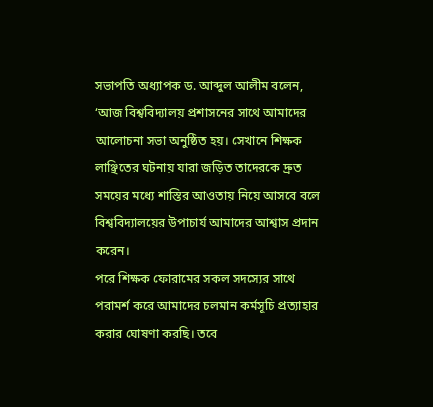সভাপতি অধ্যাপক ড. আব্দুল আলীম বলেন, ‘আজ বিশ্ববিদ্যালয় প্রশাসনের সাথে আমাদের আলোচনা সভা অনুষ্ঠিত হয়। সেখানে শিক্ষক লাঞ্ছিতের ঘটনায় যারা জড়িত তাদেরকে দ্রুত সময়ের মধ্যে শাস্তির আওতায় নিয়ে আসবে বলে বিশ্ববিদ্যালয়ের উপাচার্য আমাদের আশ্বাস প্রদান করেন।
পরে শিক্ষক ফোরামের সকল সদস্যের সাথে পরামর্শ করে আমাদের চলমান কর্মসূচি প্রত্যাহার করার ঘোষণা করছি। তবে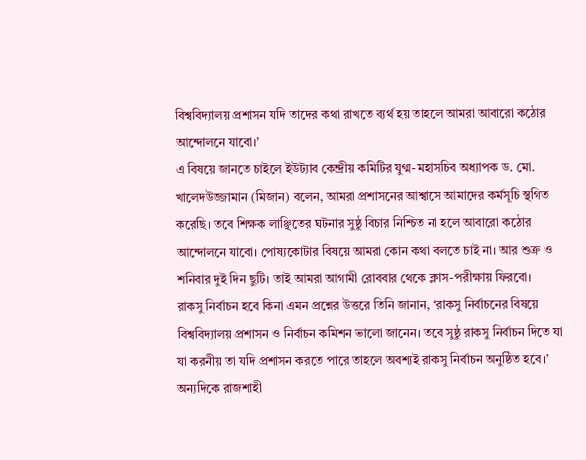বিশ্ববিদ্যালয় প্রশাসন যদি তাদের কথা রাখতে ব্যর্থ হয় তাহলে আমরা আবারো কঠোর আন্দোলনে যাবো।’
এ বিষয়ে জানতে চাইলে ইউট্যাব কেন্দ্রীয় কমিটির যুগ্ম-মহাসচিব অধ্যাপক ড. মো. খালেদউজ্জামান (মিজান) বলেন, আমরা প্রশাসনের আশ্বাসে আমাদের কর্মসূচি স্থগিত করেছি। তবে শিক্ষক লাঞ্ছিতের ঘটনার সুষ্ঠু বিচার নিশ্চিত না হলে আবারো কঠোর আন্দোলনে যাবো। পোষ্যকোটার বিষয়ে আমরা কোন কথা বলতে চাই না। আর শুক্র ও শনিবার দুই দিন ছুটি। তাই আমরা আগামী রোববার থেকে ক্লাস-পরীক্ষায় ফিরবো।
রাকসু নির্বাচন হবে কিনা এমন প্রশ্নের উত্তরে তিনি জানান, ‘রাকসু নির্বাচনের বিষয়ে বিশ্ববিদ্যালয় প্রশাসন ও নির্বাচন কমিশন ভালো জানেন। তবে সুষ্ঠু রাকসু নির্বাচন দিতে যা যা করনীয় তা যদি প্রশাসন করতে পারে তাহলে অবশ্যই রাকসু নির্বাচন অনুষ্ঠিত হবে।’
অন্যদিকে রাজশাহী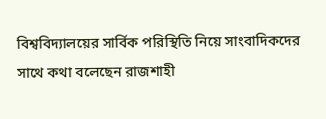বিশ্ববিদ্যালয়ের সার্বিক পরিস্থিতি নিয়ে সাংবাদিকদের সাথে কথা বলেছেন রাজশাহী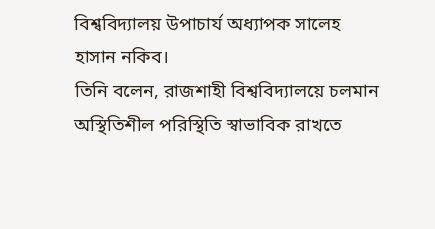বিশ্ববিদ্যালয় উপাচার্য অধ্যাপক সালেহ হাসান নকিব।
তিনি বলেন, রাজশাহী বিশ্ববিদ্যালয়ে চলমান অস্থিতিশীল পরিস্থিতি স্বাভাবিক রাখতে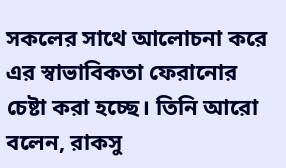সকলের সাথে আলোচনা করে এর স্বাভাবিকতা ফেরানোর চেষ্টা করা হচ্ছে। তিনি আরো বলেন, রাকসু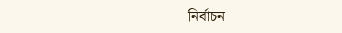নির্বাচন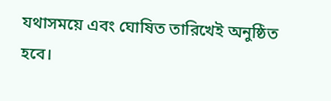যথাসময়ে এবং ঘোষিত তারিখেই অনুষ্ঠিত হবে।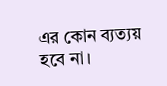এর কোন ব্যত্যয় হবে না।